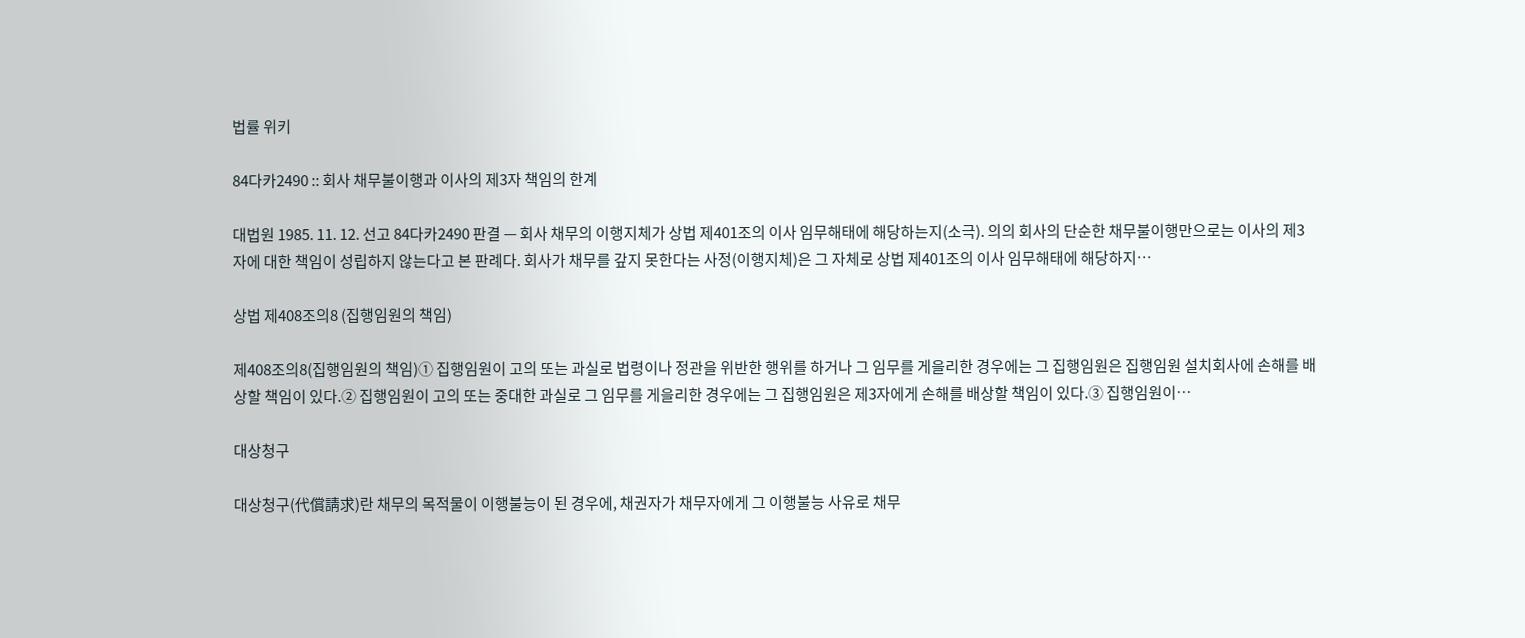법률 위키

84다카2490 :: 회사 채무불이행과 이사의 제3자 책임의 한계

대법원 1985. 11. 12. 선고 84다카2490 판결 — 회사 채무의 이행지체가 상법 제401조의 이사 임무해태에 해당하는지(소극). 의의 회사의 단순한 채무불이행만으로는 이사의 제3자에 대한 책임이 성립하지 않는다고 본 판례다. 회사가 채무를 갚지 못한다는 사정(이행지체)은 그 자체로 상법 제401조의 이사 임무해태에 해당하지…

상법 제408조의8 (집행임원의 책임)

제408조의8(집행임원의 책임)① 집행임원이 고의 또는 과실로 법령이나 정관을 위반한 행위를 하거나 그 임무를 게을리한 경우에는 그 집행임원은 집행임원 설치회사에 손해를 배상할 책임이 있다.② 집행임원이 고의 또는 중대한 과실로 그 임무를 게을리한 경우에는 그 집행임원은 제3자에게 손해를 배상할 책임이 있다.③ 집행임원이…

대상청구

대상청구(代償請求)란 채무의 목적물이 이행불능이 된 경우에, 채권자가 채무자에게 그 이행불능 사유로 채무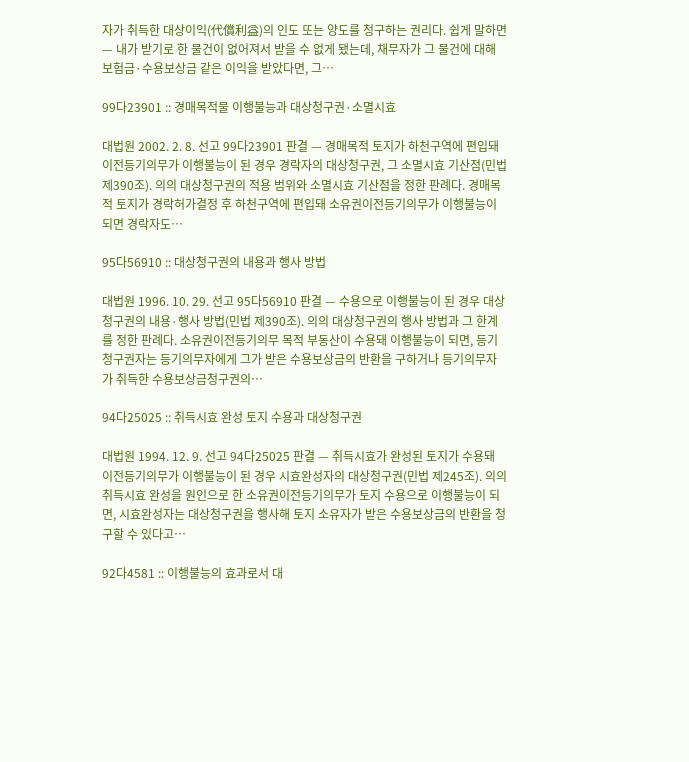자가 취득한 대상이익(代償利益)의 인도 또는 양도를 청구하는 권리다. 쉽게 말하면 — 내가 받기로 한 물건이 없어져서 받을 수 없게 됐는데, 채무자가 그 물건에 대해 보험금·수용보상금 같은 이익을 받았다면, 그…

99다23901 :: 경매목적물 이행불능과 대상청구권·소멸시효

대법원 2002. 2. 8. 선고 99다23901 판결 — 경매목적 토지가 하천구역에 편입돼 이전등기의무가 이행불능이 된 경우 경락자의 대상청구권, 그 소멸시효 기산점(민법 제390조). 의의 대상청구권의 적용 범위와 소멸시효 기산점을 정한 판례다. 경매목적 토지가 경락허가결정 후 하천구역에 편입돼 소유권이전등기의무가 이행불능이 되면 경락자도…

95다56910 :: 대상청구권의 내용과 행사 방법

대법원 1996. 10. 29. 선고 95다56910 판결 — 수용으로 이행불능이 된 경우 대상청구권의 내용·행사 방법(민법 제390조). 의의 대상청구권의 행사 방법과 그 한계를 정한 판례다. 소유권이전등기의무 목적 부동산이 수용돼 이행불능이 되면, 등기청구권자는 등기의무자에게 그가 받은 수용보상금의 반환을 구하거나 등기의무자가 취득한 수용보상금청구권의…

94다25025 :: 취득시효 완성 토지 수용과 대상청구권

대법원 1994. 12. 9. 선고 94다25025 판결 — 취득시효가 완성된 토지가 수용돼 이전등기의무가 이행불능이 된 경우 시효완성자의 대상청구권(민법 제245조). 의의 취득시효 완성을 원인으로 한 소유권이전등기의무가 토지 수용으로 이행불능이 되면, 시효완성자는 대상청구권을 행사해 토지 소유자가 받은 수용보상금의 반환을 청구할 수 있다고…

92다4581 :: 이행불능의 효과로서 대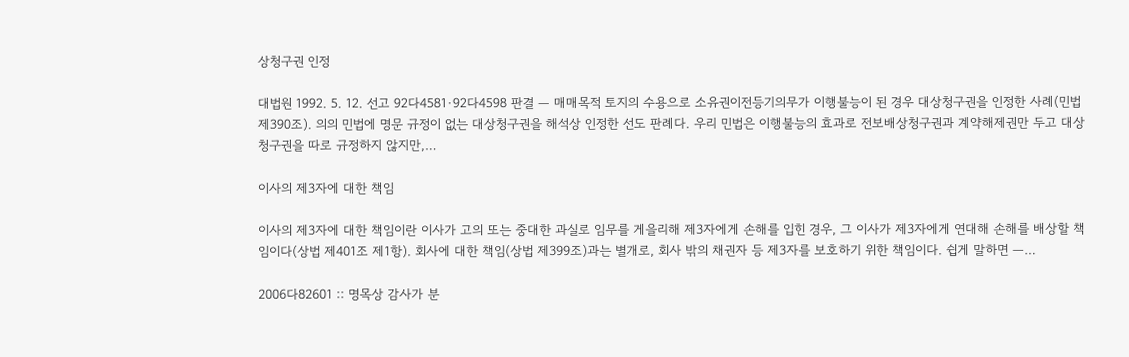상청구권 인정

대법원 1992. 5. 12. 선고 92다4581·92다4598 판결 — 매매목적 토지의 수용으로 소유권이전등기의무가 이행불능이 된 경우 대상청구권을 인정한 사례(민법 제390조). 의의 민법에 명문 규정이 없는 대상청구권을 해석상 인정한 선도 판례다. 우리 민법은 이행불능의 효과로 전보배상청구권과 계약해제권만 두고 대상청구권을 따로 규정하지 않지만,…

이사의 제3자에 대한 책임

이사의 제3자에 대한 책임이란 이사가 고의 또는 중대한 과실로 임무를 게을리해 제3자에게 손해를 입힌 경우, 그 이사가 제3자에게 연대해 손해를 배상할 책임이다(상법 제401조 제1항). 회사에 대한 책임(상법 제399조)과는 별개로, 회사 밖의 채권자 등 제3자를 보호하기 위한 책임이다. 쉽게 말하면 —…

2006다82601 :: 명목상 감사가 분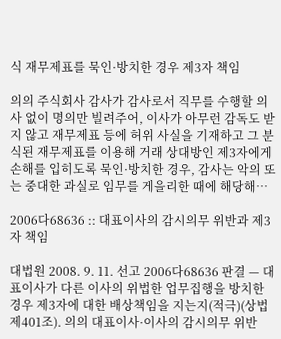식 재무제표를 묵인·방치한 경우 제3자 책임

의의 주식회사 감사가 감사로서 직무를 수행할 의사 없이 명의만 빌려주어, 이사가 아무런 감독도 받지 않고 재무제표 등에 허위 사실을 기재하고 그 분식된 재무제표를 이용해 거래 상대방인 제3자에게 손해를 입히도록 묵인·방치한 경우, 감사는 악의 또는 중대한 과실로 임무를 게을리한 때에 해당해…

2006다68636 :: 대표이사의 감시의무 위반과 제3자 책임

대법원 2008. 9. 11. 선고 2006다68636 판결 — 대표이사가 다른 이사의 위법한 업무집행을 방치한 경우 제3자에 대한 배상책임을 지는지(적극)(상법 제401조). 의의 대표이사·이사의 감시의무 위반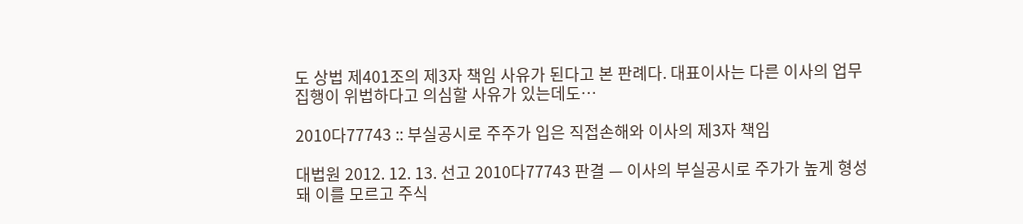도 상법 제401조의 제3자 책임 사유가 된다고 본 판례다. 대표이사는 다른 이사의 업무집행이 위법하다고 의심할 사유가 있는데도…

2010다77743 :: 부실공시로 주주가 입은 직접손해와 이사의 제3자 책임

대법원 2012. 12. 13. 선고 2010다77743 판결 — 이사의 부실공시로 주가가 높게 형성돼 이를 모르고 주식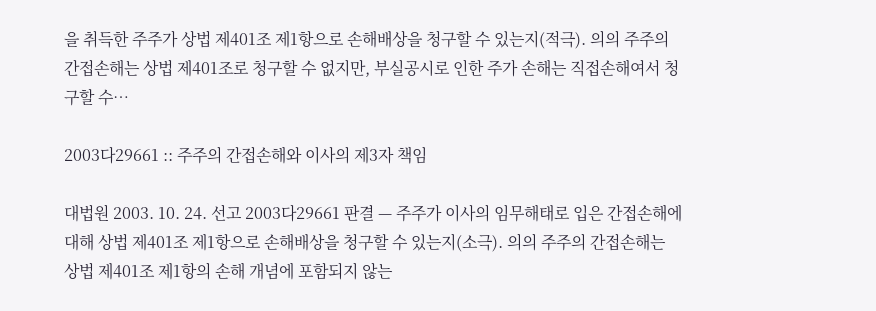을 취득한 주주가 상법 제401조 제1항으로 손해배상을 청구할 수 있는지(적극). 의의 주주의 간접손해는 상법 제401조로 청구할 수 없지만, 부실공시로 인한 주가 손해는 직접손해여서 청구할 수…

2003다29661 :: 주주의 간접손해와 이사의 제3자 책임

대법원 2003. 10. 24. 선고 2003다29661 판결 — 주주가 이사의 임무해태로 입은 간접손해에 대해 상법 제401조 제1항으로 손해배상을 청구할 수 있는지(소극). 의의 주주의 간접손해는 상법 제401조 제1항의 손해 개념에 포함되지 않는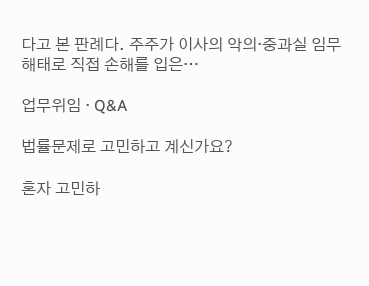다고 본 판례다. 주주가 이사의 악의·중과실 임무해태로 직접 손해를 입은…

업무위임 · Q&A

법률문제로 고민하고 계신가요?

혼자 고민하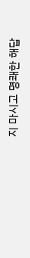지 마시고 명쾌한 해답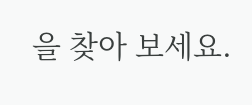을 찾아 보세요.